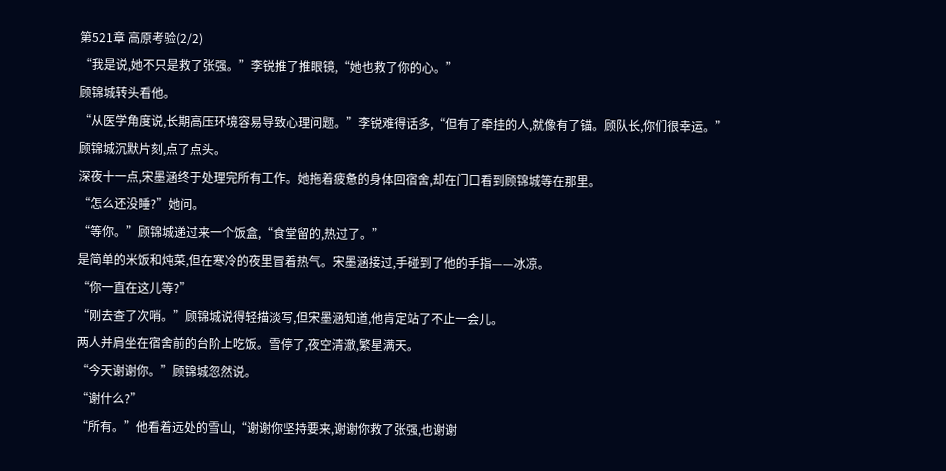第521章 高原考验(2/2)
“我是说,她不只是救了张强。”李锐推了推眼镜,“她也救了你的心。”
顾锦城转头看他。
“从医学角度说,长期高压环境容易导致心理问题。”李锐难得话多,“但有了牵挂的人,就像有了锚。顾队长,你们很幸运。”
顾锦城沉默片刻,点了点头。
深夜十一点,宋墨涵终于处理完所有工作。她拖着疲惫的身体回宿舍,却在门口看到顾锦城等在那里。
“怎么还没睡?”她问。
“等你。”顾锦城递过来一个饭盒,“食堂留的,热过了。”
是简单的米饭和炖菜,但在寒冷的夜里冒着热气。宋墨涵接过,手碰到了他的手指——冰凉。
“你一直在这儿等?”
“刚去查了次哨。”顾锦城说得轻描淡写,但宋墨涵知道,他肯定站了不止一会儿。
两人并肩坐在宿舍前的台阶上吃饭。雪停了,夜空清澈,繁星满天。
“今天谢谢你。”顾锦城忽然说。
“谢什么?”
“所有。”他看着远处的雪山,“谢谢你坚持要来,谢谢你救了张强,也谢谢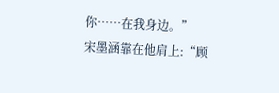你……在我身边。”
宋墨涵靠在他肩上:“顾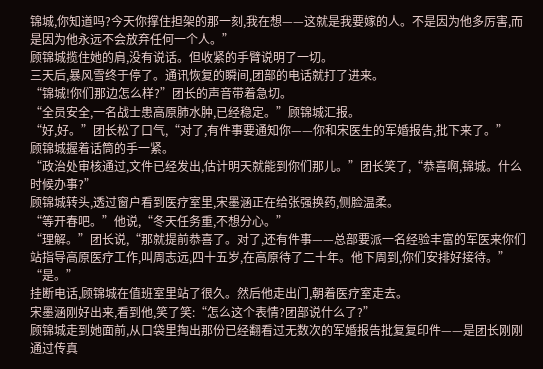锦城,你知道吗?今天你撑住担架的那一刻,我在想——这就是我要嫁的人。不是因为他多厉害,而是因为他永远不会放弃任何一个人。”
顾锦城揽住她的肩,没有说话。但收紧的手臂说明了一切。
三天后,暴风雪终于停了。通讯恢复的瞬间,团部的电话就打了进来。
“锦城!你们那边怎么样?”团长的声音带着急切。
“全员安全,一名战士患高原肺水肿,已经稳定。”顾锦城汇报。
“好,好。”团长松了口气,“对了,有件事要通知你——你和宋医生的军婚报告,批下来了。”
顾锦城握着话筒的手一紧。
“政治处审核通过,文件已经发出,估计明天就能到你们那儿。”团长笑了,“恭喜啊,锦城。什么时候办事?”
顾锦城转头,透过窗户看到医疗室里,宋墨涵正在给张强换药,侧脸温柔。
“等开春吧。”他说,“冬天任务重,不想分心。”
“理解。”团长说,“那就提前恭喜了。对了,还有件事——总部要派一名经验丰富的军医来你们站指导高原医疗工作,叫周志远,四十五岁,在高原待了二十年。他下周到,你们安排好接待。”
“是。”
挂断电话,顾锦城在值班室里站了很久。然后他走出门,朝着医疗室走去。
宋墨涵刚好出来,看到他,笑了笑:“怎么这个表情?团部说什么了?”
顾锦城走到她面前,从口袋里掏出那份已经翻看过无数次的军婚报告批复复印件——是团长刚刚通过传真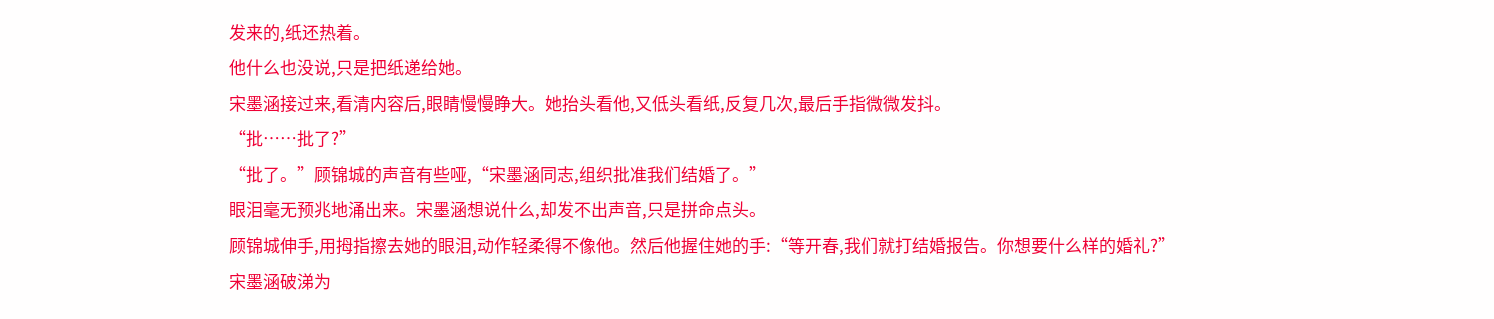发来的,纸还热着。
他什么也没说,只是把纸递给她。
宋墨涵接过来,看清内容后,眼睛慢慢睁大。她抬头看他,又低头看纸,反复几次,最后手指微微发抖。
“批……批了?”
“批了。”顾锦城的声音有些哑,“宋墨涵同志,组织批准我们结婚了。”
眼泪毫无预兆地涌出来。宋墨涵想说什么,却发不出声音,只是拼命点头。
顾锦城伸手,用拇指擦去她的眼泪,动作轻柔得不像他。然后他握住她的手:“等开春,我们就打结婚报告。你想要什么样的婚礼?”
宋墨涵破涕为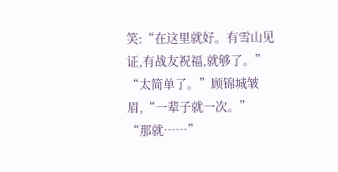笑:“在这里就好。有雪山见证,有战友祝福,就够了。”
“太简单了。”顾锦城皱眉,“一辈子就一次。”
“那就……”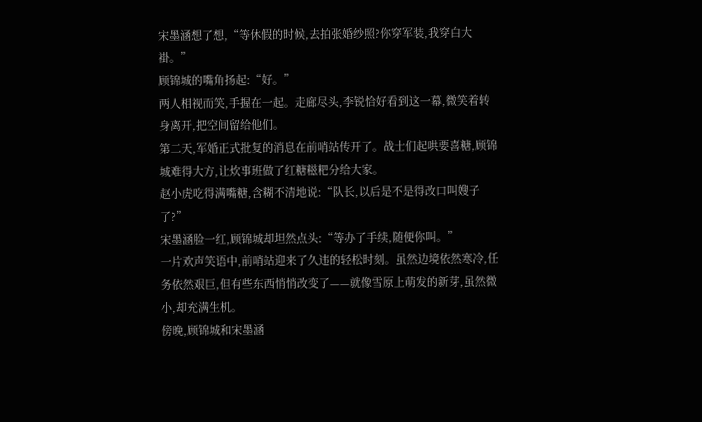宋墨涵想了想,“等休假的时候,去拍张婚纱照?你穿军装,我穿白大褂。”
顾锦城的嘴角扬起:“好。”
两人相视而笑,手握在一起。走廊尽头,李锐恰好看到这一幕,微笑着转身离开,把空间留给他们。
第二天,军婚正式批复的消息在前哨站传开了。战士们起哄要喜糖,顾锦城难得大方,让炊事班做了红糖糍粑分给大家。
赵小虎吃得满嘴糖,含糊不清地说:“队长,以后是不是得改口叫嫂子了?”
宋墨涵脸一红,顾锦城却坦然点头:“等办了手续,随便你叫。”
一片欢声笑语中,前哨站迎来了久违的轻松时刻。虽然边境依然寒冷,任务依然艰巨,但有些东西悄悄改变了——就像雪原上萌发的新芽,虽然微小,却充满生机。
傍晚,顾锦城和宋墨涵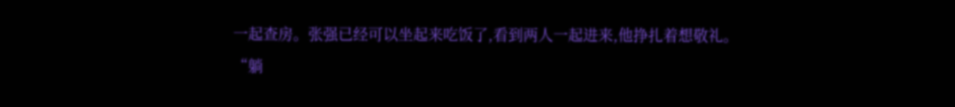一起查房。张强已经可以坐起来吃饭了,看到两人一起进来,他挣扎着想敬礼。
“躺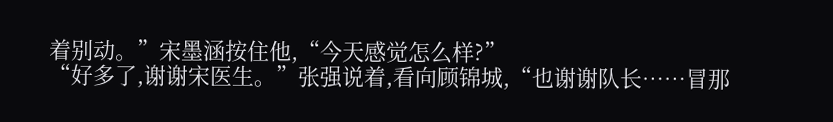着别动。”宋墨涵按住他,“今天感觉怎么样?”
“好多了,谢谢宋医生。”张强说着,看向顾锦城,“也谢谢队长……冒那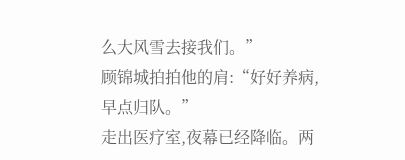么大风雪去接我们。”
顾锦城拍拍他的肩:“好好养病,早点归队。”
走出医疗室,夜幕已经降临。两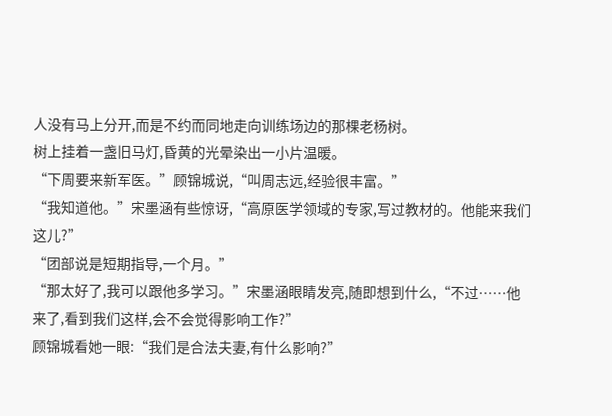人没有马上分开,而是不约而同地走向训练场边的那棵老杨树。
树上挂着一盏旧马灯,昏黄的光晕染出一小片温暖。
“下周要来新军医。”顾锦城说,“叫周志远,经验很丰富。”
“我知道他。”宋墨涵有些惊讶,“高原医学领域的专家,写过教材的。他能来我们这儿?”
“团部说是短期指导,一个月。”
“那太好了,我可以跟他多学习。”宋墨涵眼睛发亮,随即想到什么,“不过……他来了,看到我们这样,会不会觉得影响工作?”
顾锦城看她一眼:“我们是合法夫妻,有什么影响?”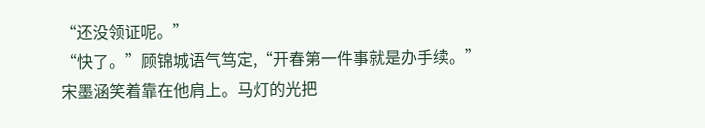“还没领证呢。”
“快了。”顾锦城语气笃定,“开春第一件事就是办手续。”
宋墨涵笑着靠在他肩上。马灯的光把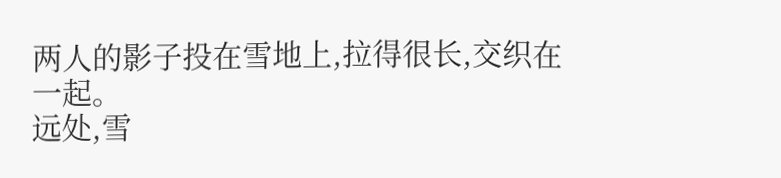两人的影子投在雪地上,拉得很长,交织在一起。
远处,雪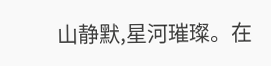山静默,星河璀璨。在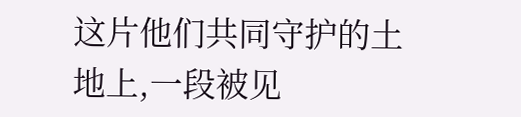这片他们共同守护的土地上,一段被见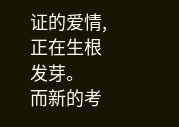证的爱情,正在生根发芽。
而新的考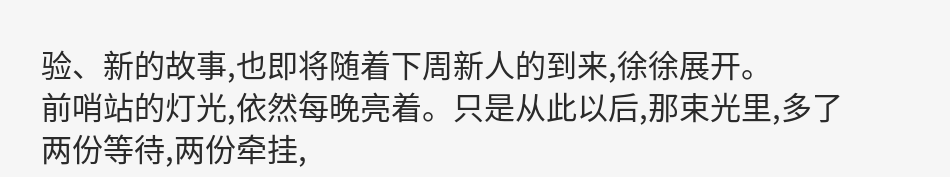验、新的故事,也即将随着下周新人的到来,徐徐展开。
前哨站的灯光,依然每晚亮着。只是从此以后,那束光里,多了两份等待,两份牵挂,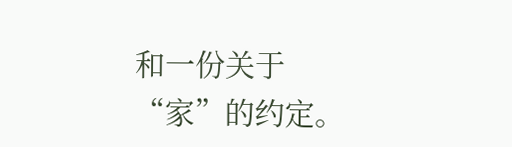和一份关于“家”的约定。